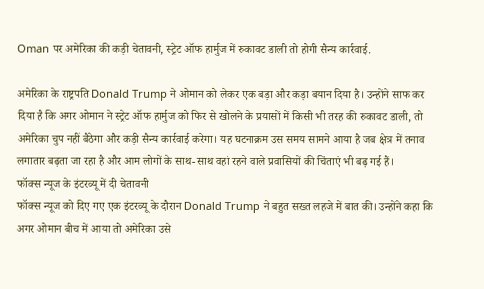Oman पर अमेरिका की कड़ी चेतावनी, स्ट्रेट ऑफ हार्मुज में रुकावट डाली तो होगी सैन्य कार्रवाई.

अमेरिका के राष्ट्रपति Donald Trump ने ओमान को लेकर एक बड़ा और कड़ा बयान दिया है। उन्होंने साफ कर दिया है कि अगर ओमान ने स्ट्रेट ऑफ हार्मुज को फिर से खोलने के प्रयासों में किसी भी तरह की रुकावट डाली, तो अमेरिका चुप नहीं बैठेगा और कड़ी सैन्य कार्रवाई करेगा। यह घटनाक्रम उस समय सामने आया है जब क्षेत्र में तनाव लगातार बढ़ता जा रहा है और आम लोगों के साथ-साथ वहां रहने वाले प्रवासियों की चिंताएं भी बढ़ गई हैं।
फॉक्स न्यूज के इंटरव्यू में दी चेतावनी
फॉक्स न्यूज को दिए गए एक इंटरव्यू के दौरान Donald Trump ने बहुत सख्त लहजे में बात की। उन्होंने कहा कि अगर ओमान बीच में आया तो अमेरिका उसे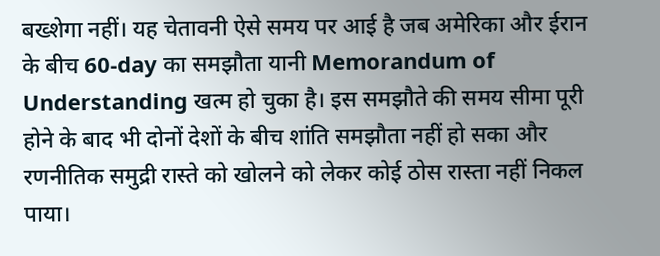बख्शेगा नहीं। यह चेतावनी ऐसे समय पर आई है जब अमेरिका और ईरान के बीच 60-day का समझौता यानी Memorandum of Understanding खत्म हो चुका है। इस समझौते की समय सीमा पूरी होने के बाद भी दोनों देशों के बीच शांति समझौता नहीं हो सका और रणनीतिक समुद्री रास्ते को खोलने को लेकर कोई ठोस रास्ता नहीं निकल पाया।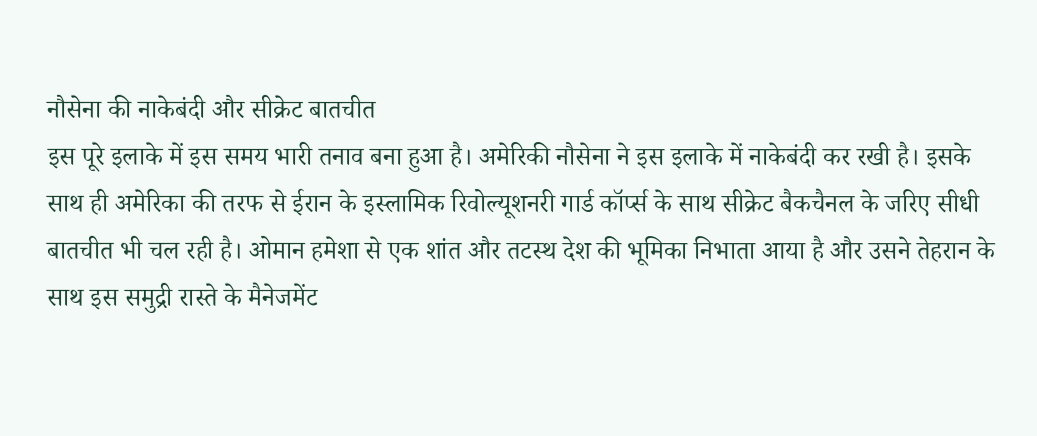नौसेना की नाकेबंदी और सीक्रेट बातचीत
इस पूरे इलाके में इस समय भारी तनाव बना हुआ है। अमेरिकी नौसेना ने इस इलाके में नाकेबंदी कर रखी है। इसके साथ ही अमेरिका की तरफ से ईरान के इस्लामिक रिवोल्यूशनरी गार्ड कॉर्प्स के साथ सीक्रेट बैकचैनल के जरिए सीधी बातचीत भी चल रही है। ओमान हमेशा से एक शांत और तटस्थ देश की भूमिका निभाता आया है और उसने तेहरान के साथ इस समुद्री रास्ते के मैनेजमेंट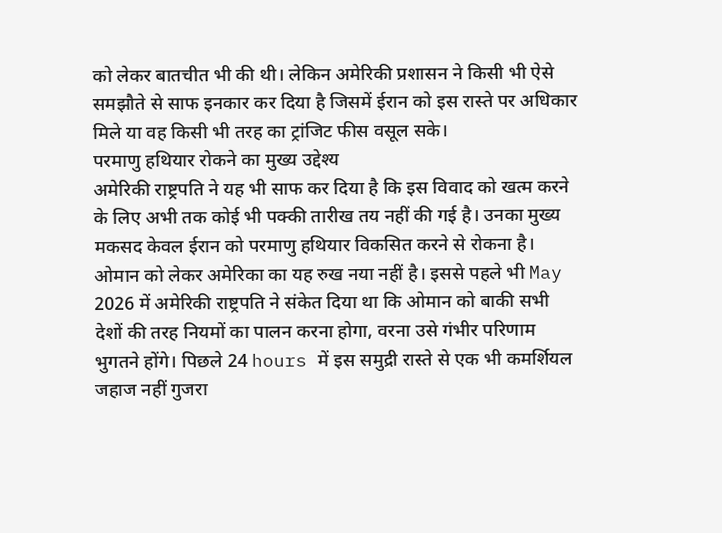को लेकर बातचीत भी की थी। लेकिन अमेरिकी प्रशासन ने किसी भी ऐसे समझौते से साफ इनकार कर दिया है जिसमें ईरान को इस रास्ते पर अधिकार मिले या वह किसी भी तरह का ट्रांजिट फीस वसूल सके।
परमाणु हथियार रोकने का मुख्य उद्देश्य
अमेरिकी राष्ट्रपति ने यह भी साफ कर दिया है कि इस विवाद को खत्म करने के लिए अभी तक कोई भी पक्की तारीख तय नहीं की गई है। उनका मुख्य मकसद केवल ईरान को परमाणु हथियार विकसित करने से रोकना है। ओमान को लेकर अमेरिका का यह रुख नया नहीं है। इससे पहले भी May 2026 में अमेरिकी राष्ट्रपति ने संकेत दिया था कि ओमान को बाकी सभी देशों की तरह नियमों का पालन करना होगा, वरना उसे गंभीर परिणाम भुगतने होंगे। पिछले 24 hours में इस समुद्री रास्ते से एक भी कमर्शियल जहाज नहीं गुजरा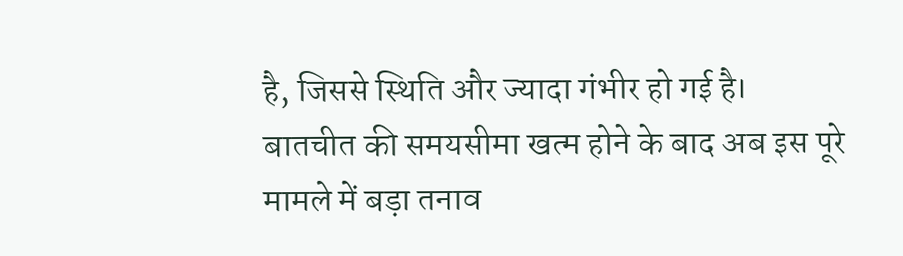है, जिससे स्थिति और ज्यादा गंभीर हो गई है। बातचीत की समयसीमा खत्म होने के बाद अब इस पूरे मामले में बड़ा तनाव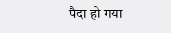पैदा हो गया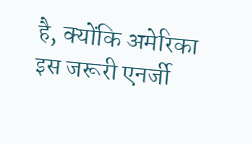है, क्योंकि अमेरिका इस जरूरी एनर्जी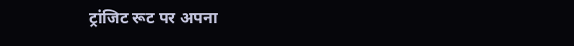ट्रांजिट रूट पर अपना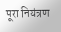पूरा नियंत्रण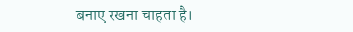बनाए रखना चाहता है।